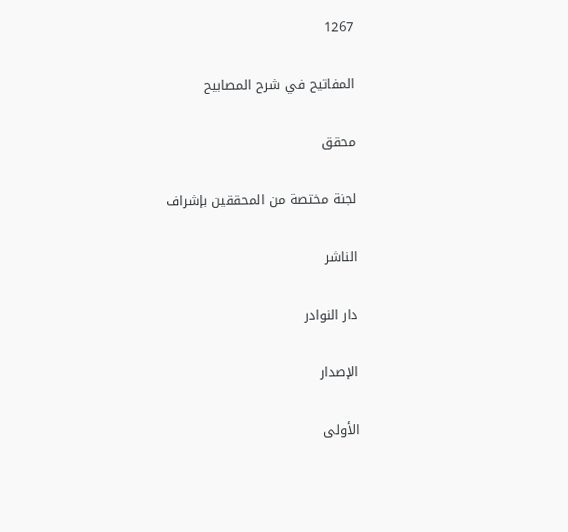1267

المفاتيح في شرح المصابيح

محقق

لجنة مختصة من المحققين بإشراف

الناشر

دار النوادر

الإصدار

الأولى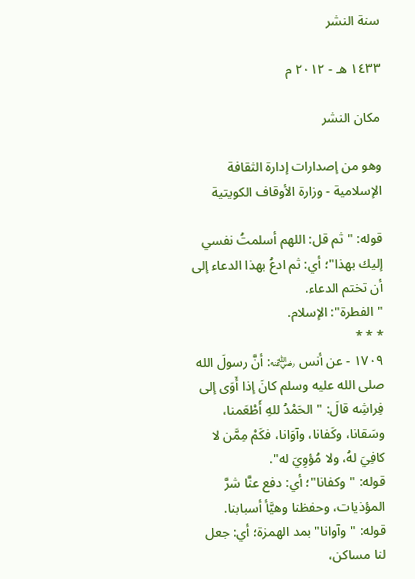سنة النشر

١٤٣٣ هـ - ٢٠١٢ م

مكان النشر

وهو من إصدارات إدارة الثقافة الإسلامية - وزارة الأوقاف الكويتية

قوله: "ثم قل: اللهم أسلمتُ نفسي إليك بهذا"؛ أي: ثم ادعُ بهذا الدعاء إلى أن تختم الدعاء.
"الفطرة": الإسلام.
* * *
١٧٠٩ - عن أنس ﵁: أنَّ رسولَ الله صلى الله عليه وسلم كانَ إذا أَوَى إلى فِراشِه قالَ: "الحَمْدُ للهِ أَطْعَمنا، وسَقانا، وكَفانا، وآوَانا، فكَمْ مِمَّن لا كافِيَ لهُ، ولا مُؤوِيَ له".
قوله: "وكفانا"؛ أي: دفع عنَّا شرَّ المؤذيات، وحفظنا وهيَّأ أسبابنا.
قوله: "وآوانا" بمد الهمزة؛ أي: جعل لنا مساكن،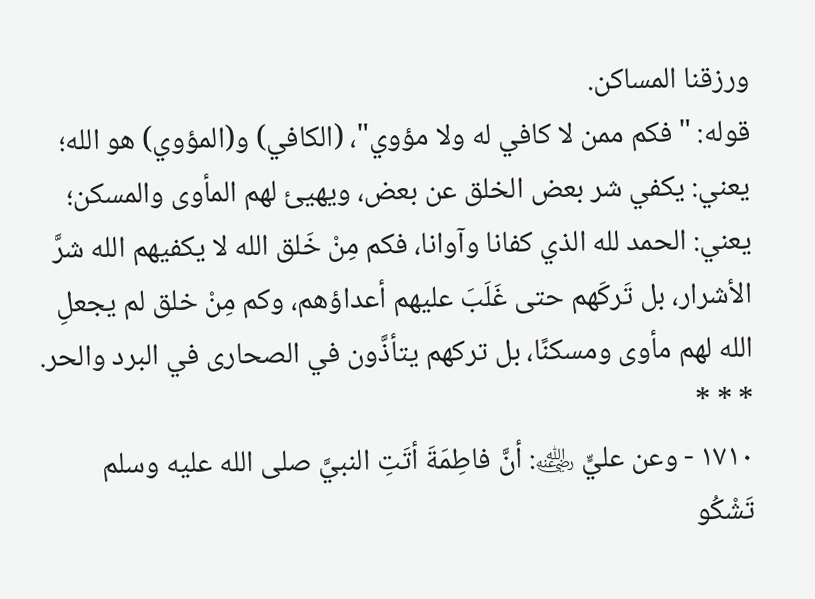ورزقنا المساكن.
قوله: "فكم ممن لا كافي له ولا مؤوي"، (الكافي) و(المؤوي) هو الله؛ يعني: يكفي شر بعض الخلق عن بعض، ويهيئ لهم المأوى والمسكن؛ يعني: الحمد لله الذي كفانا وآوانا، فكم مِنْ خَلق الله لا يكفيهم الله شرَّ الأشرار، بل تَركَهم حتى غَلَبَ عليهم أعداؤهم، وكم مِنْ خلق لم يجعلِ الله لهم مأوى ومسكنًا، بل تركهم يتأذَّون في الصحارى في البرد والحر.
* * *
١٧١٠ - وعن عليٍّ ﵁: أنَّ فاطِمَةَ أتَتِ النبيَّ صلى الله عليه وسلم تَشْكُو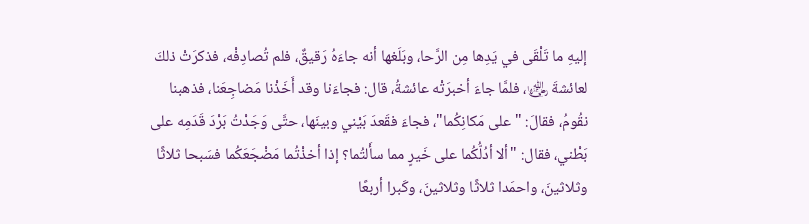إليهِ ما تَلْقَى في يَدِها مِن الرَّحا، وبَلَغها أنه جاءَهُ رَقيقٌ، فلم تُصادِفْه، فذكرَتْ ذلكَ لعائشةَ ﵂، فلمَّا جاءَ أخبرَتْه عائشةُ، قال: فجاءَنا وقد أَخَذْنا مَضاجِعَنا، فذهبنا نقُومُ، فقالَ: "على مَكانِكُما"، فجاءَ فقَعدَ بَيْني وبينَها، حتَّى وَجَدْتُ بَرْدَ قَدَمِه على بَطْني، فقال: "ألا أدُلُّكُما على خَيرٍ مما سأَلتُما؟ إذا أخذْتُما مَضْجَعَكُما فسَبحا ثلاثًا وثلاثينَ، واحمَدا ثلاثًا وثلاثينَ، وكَبرا أربعًا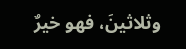وثلاثينَ، فهو خيرٌ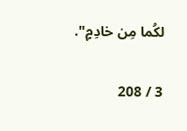لكُما مِن خادِمٍ".

3 / 208